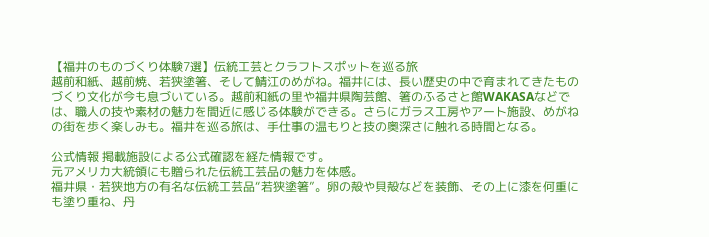【福井のものづくり体験7選】伝統工芸とクラフトスポットを巡る旅
越前和紙、越前焼、若狭塗箸、そして鯖江のめがね。福井には、長い歴史の中で育まれてきたものづくり文化が今も息づいている。越前和紙の里や福井県陶芸館、箸のふるさと館WAKASAなどでは、職人の技や素材の魅力を間近に感じる体験ができる。さらにガラス工房やアート施設、めがねの街を歩く楽しみも。福井を巡る旅は、手仕事の温もりと技の奥深さに触れる時間となる。

公式情報 掲載施設による公式確認を経た情報です。
元アメリカ大統領にも贈られた伝統工芸品の魅力を体感。
福井県・若狭地方の有名な伝統工芸品“若狭塗箸”。卵の殻や貝殻などを装飾、その上に漆を何重にも塗り重ね、丹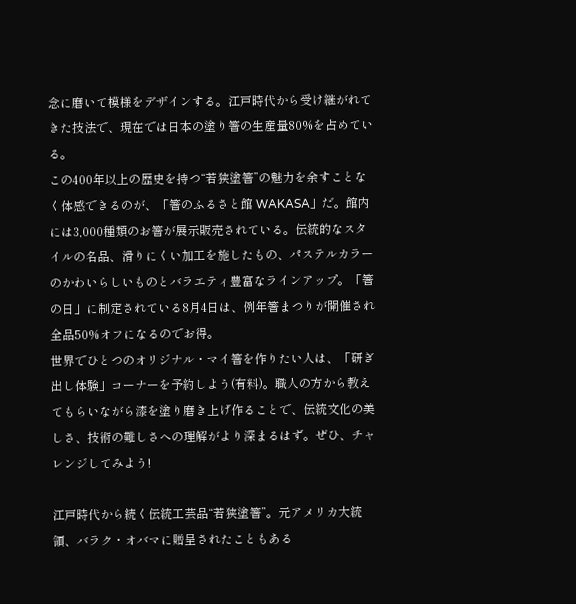念に磨いて模様をデザインする。江戸時代から受け継がれてきた技法で、現在では日本の塗り箸の生産量80%を占めている。
この400年以上の歴史を持つ“若狭塗箸”の魅力を余すことなく体感できるのが、「箸のふるさと館 WAKASA」だ。館内には3,000種類のお箸が展示販売されている。伝統的なスタイルの名品、滑りにくい加工を施したもの、パステルカラーのかわいらしいものとバラエティ豊富なラインアップ。「箸の日」に制定されている8月4日は、例年箸まつりが開催され全品50%オフになるのでお得。
世界でひとつのオリジナル・マイ箸を作りたい人は、「研ぎ出し体験」コーナーを予約しよう(有料)。職人の方から教えてもらいながら漆を塗り磨き上げ作ることで、伝統文化の美しさ、技術の難しさへの理解がより深まるはず。ぜひ、チャレンジしてみよう!

江戸時代から続く伝統工芸品“若狭塗箸”。元アメリカ大統領、バラク・オバマに贈呈されたこともある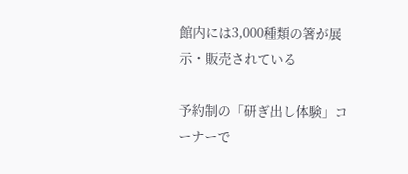館内には3,000種類の箸が展示・販売されている

予約制の「研ぎ出し体験」コーナーで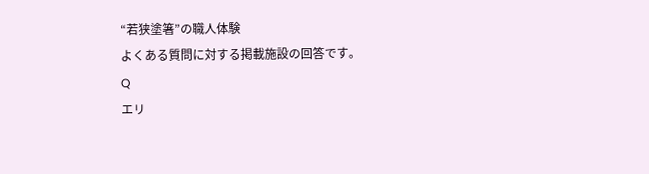“若狭塗箸”の職人体験
よくある質問に対する掲載施設の回答です。
Q
エリ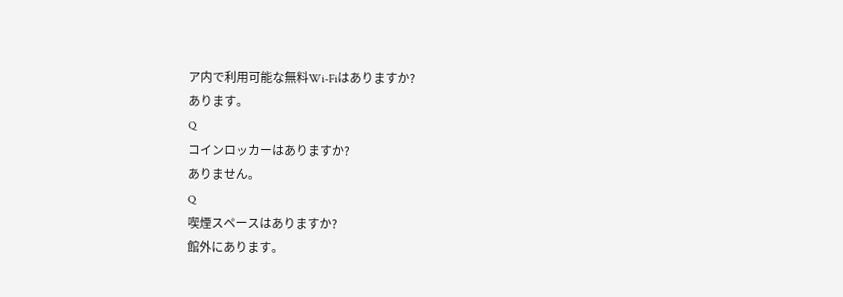ア内で利用可能な無料Wi-Fiはありますか?
あります。
Q
コインロッカーはありますか?
ありません。
Q
喫煙スペースはありますか?
館外にあります。